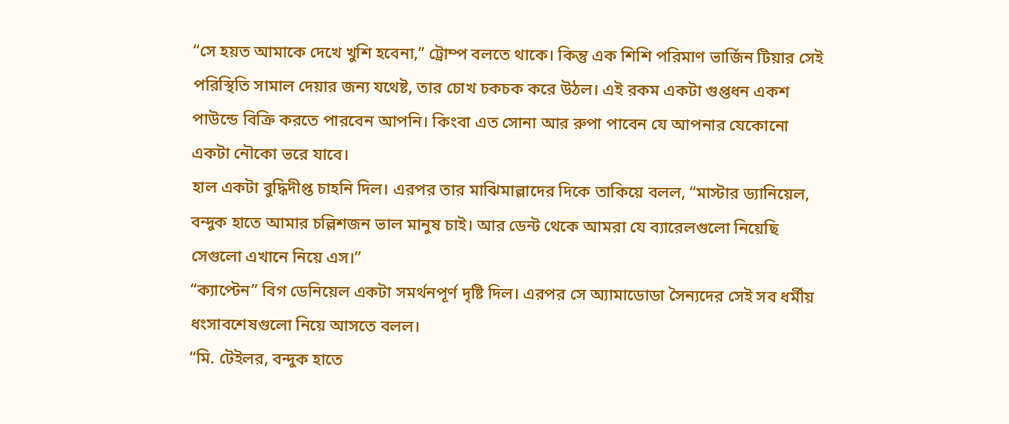“সে হয়ত আমাকে দেখে খুশি হবেনা,” ট্রোম্প বলতে থাকে। কিন্তু এক শিশি পরিমাণ ভার্জিন টিয়ার সেই পরিস্থিতি সামাল দেয়ার জন্য যথেষ্ট, তার চোখ চকচক করে উঠল। এই রকম একটা গুপ্তধন একশ পাউন্ডে বিক্রি করতে পারবেন আপনি। কিংবা এত সোনা আর রুপা পাবেন যে আপনার যেকোনো একটা নৌকো ভরে যাবে।
হাল একটা বুদ্ধিদীপ্ত চাহনি দিল। এরপর তার মাঝিমাল্লাদের দিকে তাকিয়ে বলল, “মাস্টার ড্যানিয়েল, বন্দুক হাতে আমার চল্লিশজন ভাল মানুষ চাই। আর ডেন্ট থেকে আমরা যে ব্যারেলগুলো নিয়েছি সেগুলো এখানে নিয়ে এস।”
“ক্যাপ্টেন” বিগ ডেনিয়েল একটা সমর্থনপূর্ণ দৃষ্টি দিল। এরপর সে অ্যামাডোডা সৈন্যদের সেই সব ধর্মীয় ধংসাবশেষগুলো নিয়ে আসতে বলল।
“মি. টেইলর, বন্দুক হাতে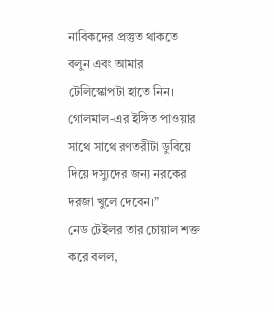নাবিকদের প্রস্তুত থাকতে বলুন এবং আমার টেলিস্কোপটা হাতে নিন। গোলমাল-এর ইঙ্গিত পাওয়ার সাথে সাথে রণতরীটা ডুবিয়ে দিয়ে দস্যুদের জন্য নরকের দরজা খুলে দেবেন।”
নেড টেইলর তার চোয়াল শক্ত করে বলল,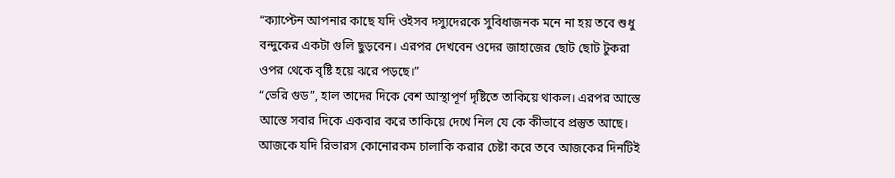“ক্যাপ্টেন আপনার কাছে যদি ওইসব দস্যুদেরকে সুবিধাজনক মনে না হয় তবে শুধু বন্দুকের একটা গুলি ছুড়বেন। এরপর দেখবেন ওদের জাহাজের ছোট ছোট টুকরা ওপর থেকে বৃষ্টি হয়ে ঝরে পড়ছে।”
“ভেরি গুড”, হাল তাদের দিকে বেশ আস্থাপূর্ণ দৃষ্টিতে তাকিয়ে থাকল। এরপর আস্তে আস্তে সবার দিকে একবার করে তাকিয়ে দেখে নিল যে কে কীভাবে প্রস্তুত আছে। আজকে যদি রিভারস কোনোরকম চালাকি করার চেষ্টা করে তবে আজকের দিনটিই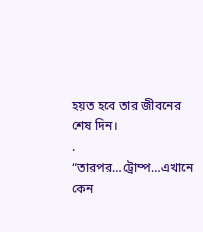হয়ত হবে তার জীবনের শেষ দিন।
.
“তারপর…ট্রোম্প…এখানে কেন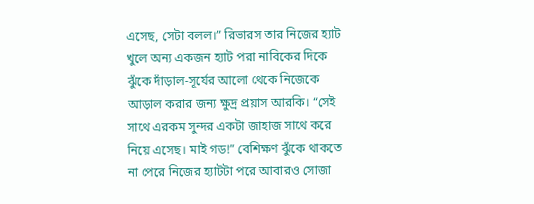এসেছ, সেটা বলল।” রিভারস তার নিজের হ্যাট খুলে অন্য একজন হ্যাট পরা নাবিকের দিকে ঝুঁকে দাঁড়াল-সূর্যের আলো থেকে নিজেকে আড়াল করার জন্য ক্ষুদ্র প্রয়াস আরকি। “সেই সাথে এরকম সুন্দর একটা জাহাজ সাথে করে নিয়ে এসেছ। মাই গড!” বেশিক্ষণ ঝুঁকে থাকতে না পেরে নিজের হ্যাটটা পরে আবারও সোজা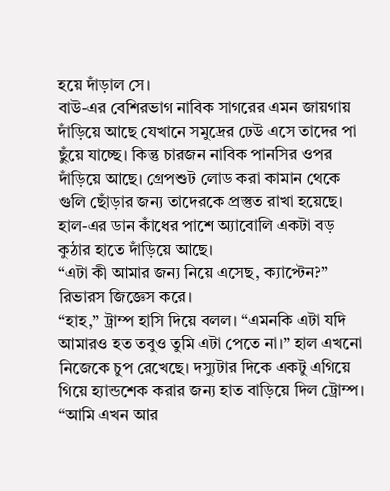হয়ে দাঁড়াল সে।
বাউ-এর বেশিরভাগ নাবিক সাগরের এমন জায়গায় দাঁড়িয়ে আছে যেখানে সমুদ্রের ঢেউ এসে তাদের পা ছুঁয়ে যাচ্ছে। কিন্তু চারজন নাবিক পানসির ওপর দাঁড়িয়ে আছে। গ্রেপশুট লোড করা কামান থেকে গুলি ছোঁড়ার জন্য তাদেরকে প্রস্তুত রাখা হয়েছে। হাল-এর ডান কাঁধের পাশে অ্যাবোলি একটা বড় কুঠার হাতে দাঁড়িয়ে আছে।
“এটা কী আমার জন্য নিয়ে এসেছ, ক্যাপ্টেন?” রিভারস জিজ্ঞেস করে।
“হাহ,” ট্রাম্প হাসি দিয়ে বলল। “এমনকি এটা যদি আমারও হত তবুও তুমি এটা পেতে না।” হাল এখনো নিজেকে চুপ রেখেছে। দস্যুটার দিকে একটু এগিয়ে গিয়ে হ্যান্ডশেক করার জন্য হাত বাড়িয়ে দিল ট্রোম্প। “আমি এখন আর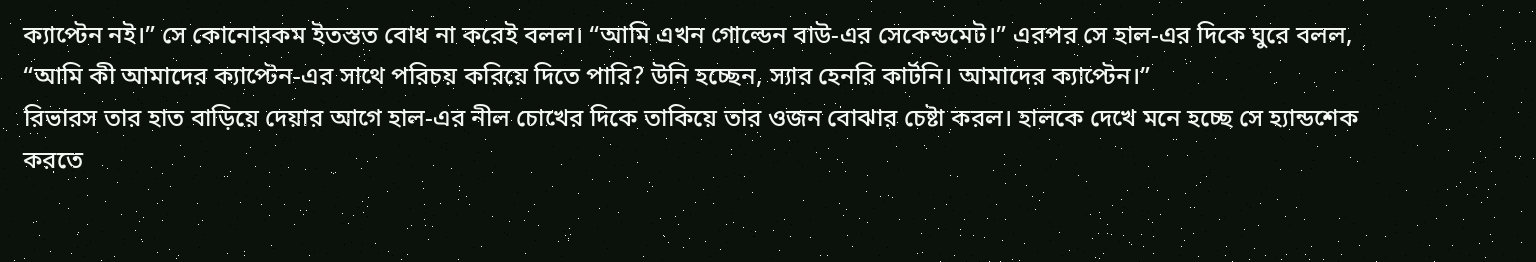ক্যাপ্টেন নই।” সে কোনোরকম ইতস্তত বোধ না করেই বলল। “আমি এখন গোল্ডেন বাউ-এর সেকেন্ডমেট।” এরপর সে হাল-এর দিকে ঘুরে বলল, “আমি কী আমাদের ক্যাপ্টেন-এর সাথে পরিচয় করিয়ে দিতে পারি? উনি হচ্ছেন, স্যার হেনরি কার্টনি। আমাদের ক্যাপ্টেন।”
রিভারস তার হাত বাড়িয়ে দেয়ার আগে হাল-এর নীল চোখের দিকে তাকিয়ে তার ওজন বোঝার চেষ্টা করল। হালকে দেখে মনে হচ্ছে সে হ্যান্ডশেক করতে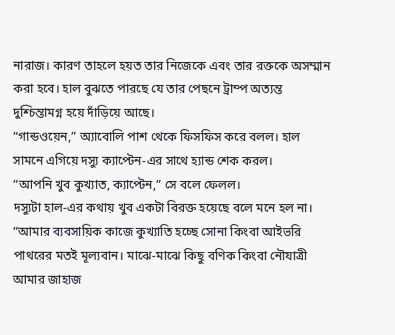নারাজ। কারণ তাহলে হয়ত তার নিজেকে এবং তার রক্তকে অসম্মান করা হবে। হাল বুঝতে পারছে যে তার পেছনে ট্রাম্প অত্যন্ত দুশ্চিন্তামগ্ন হয়ে দাঁড়িয়ে আছে।
“গান্ডওয়েন,” অ্যাবোলি পাশ থেকে ফিসফিস করে বলল। হাল সামনে এগিয়ে দস্যু ক্যাপ্টেন-এর সাথে হ্যান্ড শেক করল।
“আপনি খুব কুখ্যাত, ক্যাপ্টেন,” সে বলে ফেলল।
দস্যুটা হাল-এর কথায় খুব একটা বিরক্ত হয়েছে বলে মনে হল না। “আমার ব্যবসায়িক কাজে কুখ্যাতি হচ্ছে সোনা কিংবা আইভরি পাথরের মতই মূল্যবান। মাঝে-মাঝে কিছু বণিক কিংবা নৌযাত্রী আমার জাহাজ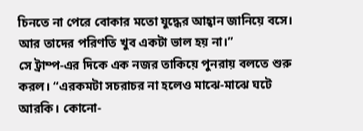চিনতে না পেরে বোকার মতো যুদ্ধের আহ্বান জানিয়ে বসে। আর তাদের পরিণতি খুব একটা ভাল হয় না।”
সে ট্রাম্প-এর দিকে এক নজর তাকিয়ে পুনরায় বলতে শুরু করল। “এরকমটা সচরাচর না হলেও মাঝে-মাঝে ঘটে আরকি। কোনো-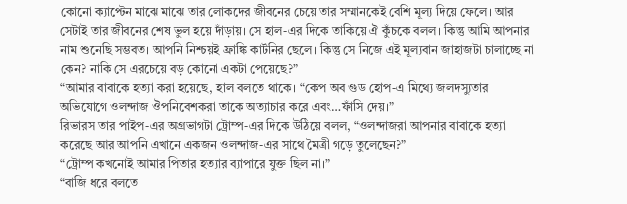কোনো ক্যাপ্টেন মাঝে মাঝে তার লোকদের জীবনের চেয়ে তার সম্মানকেই বেশি মূল্য দিয়ে ফেলে। আর সেটাই তার জীবনের শেষ ভুল হয়ে দাঁড়ায়। সে হাল-এর দিকে তাকিয়ে ঐ কুঁচকে বলল। কিন্তু আমি আপনার নাম শুনেছি সম্ভবত। আপনি নিশ্চয়ই ফ্রাঙ্কি কার্টনির ছেলে। কিন্তু সে নিজে এই মূল্যবান জাহাজটা চালাচ্ছে না কেন? নাকি সে এরচেয়ে বড় কোনো একটা পেয়েছে?”
“আমার বাবাকে হত্যা করা হয়েছে, হাল বলতে থাকে। “কেপ অব গুড হোপ-এ মিথ্যে জলদস্যুতার অভিযোগে ওলন্দাজ ঔপনিবেশকরা তাকে অত্যাচার করে এবং…ফাঁসি দেয়।”
রিভারস তার পাইপ-এর অগ্রভাগটা ট্রোম্প-এর দিকে উঠিয়ে বলল, “ওলন্দাজরা আপনার বাবাকে হত্যা করেছে আর আপনি এখানে একজন ওলন্দাজ-এর সাথে মৈত্রী গড়ে তুলেছেন?”
“ট্রোম্প কখনোই আমার পিতার হত্যার ব্যাপারে যুক্ত ছিল না।”
“বাজি ধরে বলতে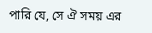পারি যে, সে ঐ সময় এর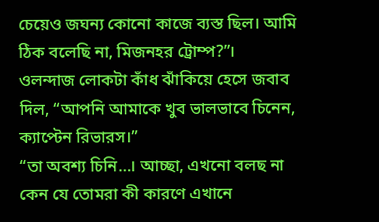চেয়েও জঘন্য কোনো কাজে ব্যস্ত ছিল। আমি ঠিক বলেছি না, মিজনহর ট্রোম্প?”।
ওলন্দাজ লোকটা কাঁধ ঝাঁকিয়ে হেসে জবাব দিল, “আপনি আমাকে খুব ভালভাবে চিনেন, ক্যাপ্টেন রিভারস।”
“তা অবশ্য চিনি…। আচ্ছা, এখনো বলছ না কেন যে তোমরা কী কারণে এখানে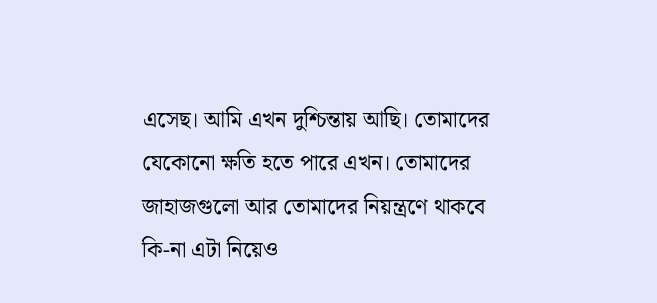এসেছ। আমি এখন দুশ্চিন্তায় আছি। তোমাদের যেকোনো ক্ষতি হতে পারে এখন। তোমাদের জাহাজগুলো আর তোমাদের নিয়ন্ত্রণে থাকবে কি-না এটা নিয়েও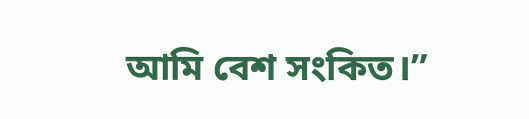আমি বেশ সংকিত।”